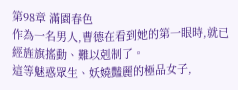第98章 滿園春色
作為一名男人,曹德在看到她的第一眼時,就已經旌旗搖動、難以剋制了。
這等魅惑眾生、妖嬈豔麗的極品女子,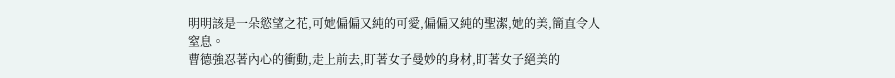明明該是一朵慾望之花,可她偏偏又純的可愛,偏偏又純的聖潔,她的美,簡直令人窒息。
曹德強忍著內心的衝動,走上前去,盯著女子曼妙的身材,盯著女子絕美的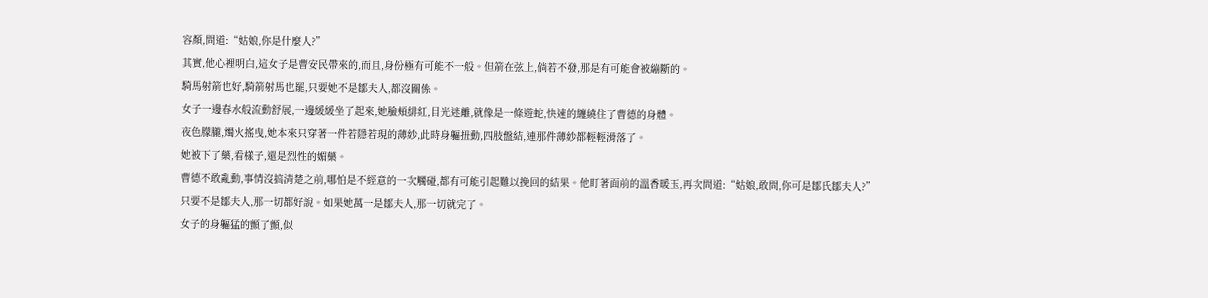容顏,問道:“姑娘,你是什麼人?”
其實,他心裡明白,這女子是曹安民帶來的,而且,身份極有可能不一般。但箭在弦上,倘若不發,那是有可能會被繃斷的。
騎馬射箭也好,騎箭射馬也罷,只要她不是鄒夫人,都沒關係。
女子一邊春水般流動舒展,一邊緩緩坐了起來,她臉頰緋紅,目光迷離,就像是一條遊蛇,快速的纏繞住了曹德的身體。
夜色朦朧,燭火搖曳,她本來只穿著一件若隱若現的薄紗,此時身軀扭動,四肢盤結,連那件薄紗都輕輕滑落了。
她被下了藥,看樣子,還是烈性的媚藥。
曹德不敢亂動,事情沒搞清楚之前,哪怕是不經意的一次觸碰,都有可能引起難以挽回的結果。他盯著面前的溫香暖玉,再次問道:“姑娘,敢問,你可是鄒氏鄒夫人?”
只要不是鄒夫人,那一切都好說。如果她萬一是鄒夫人,那一切就完了。
女子的身軀猛的顫了顫,似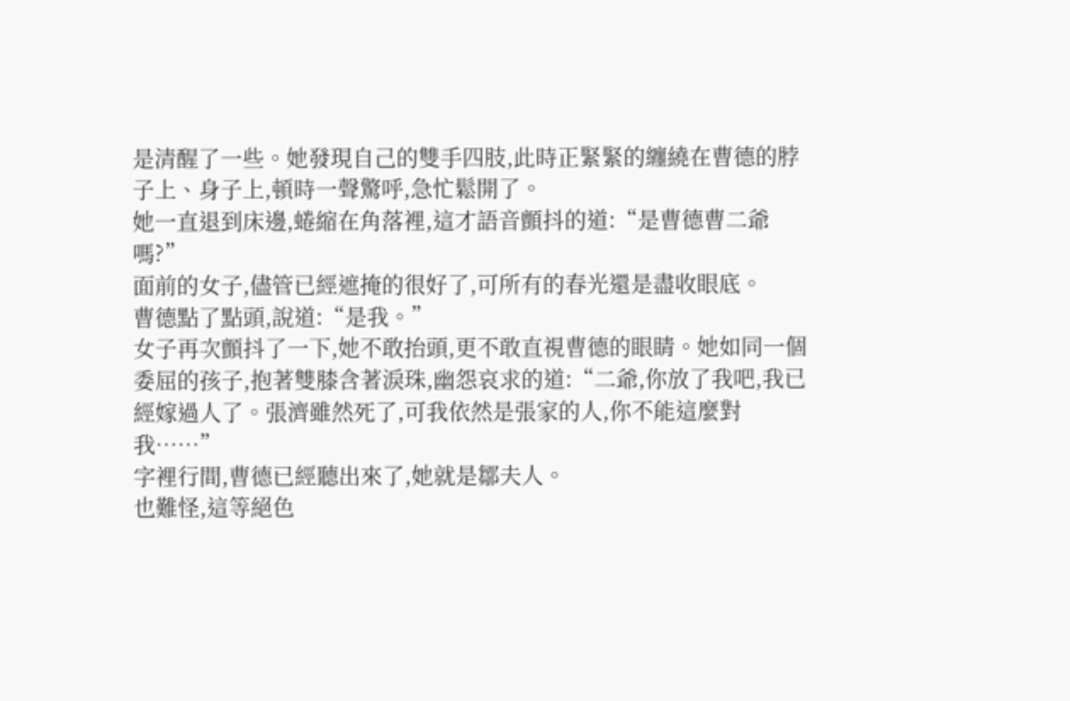是清醒了一些。她發現自己的雙手四肢,此時正緊緊的纏繞在曹德的脖子上、身子上,頓時一聲驚呼,急忙鬆開了。
她一直退到床邊,蜷縮在角落裡,這才語音顫抖的道:“是曹德曹二爺嗎?”
面前的女子,儘管已經遮掩的很好了,可所有的春光還是盡收眼底。
曹德點了點頭,說道:“是我。”
女子再次顫抖了一下,她不敢抬頭,更不敢直視曹德的眼睛。她如同一個委屈的孩子,抱著雙膝含著淚珠,幽怨哀求的道:“二爺,你放了我吧,我已經嫁過人了。張濟雖然死了,可我依然是張家的人,你不能這麼對我……”
字裡行間,曹德已經聽出來了,她就是鄒夫人。
也難怪,這等絕色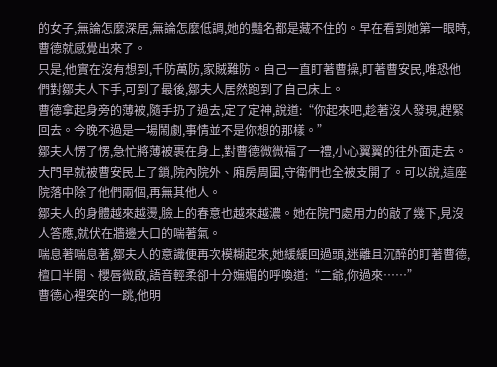的女子,無論怎麼深居,無論怎麼低調,她的豔名都是藏不住的。早在看到她第一眼時,曹德就感覺出來了。
只是,他實在沒有想到,千防萬防,家賊難防。自己一直盯著曹操,盯著曹安民,唯恐他們對鄒夫人下手,可到了最後,鄒夫人居然跑到了自己床上。
曹德拿起身旁的薄被,隨手扔了過去,定了定神,說道:“你起來吧,趁著沒人發現,趕緊回去。今晚不過是一場鬧劇,事情並不是你想的那樣。”
鄒夫人愣了愣,急忙將薄被裹在身上,對曹德微微福了一禮,小心翼翼的往外面走去。
大門早就被曹安民上了鎖,院內院外、廂房周圍,守衛們也全被支開了。可以說,這座院落中除了他們兩個,再無其他人。
鄒夫人的身體越來越燙,臉上的春意也越來越濃。她在院門處用力的敲了幾下,見沒人答應,就伏在牆邊大口的喘著氣。
喘息著喘息著,鄒夫人的意識便再次模糊起來,她緩緩回過頭,迷離且沉醉的盯著曹德,檀口半開、櫻唇微啟,語音輕柔卻十分嫵媚的呼喚道:“二爺,你過來……”
曹德心裡突的一跳,他明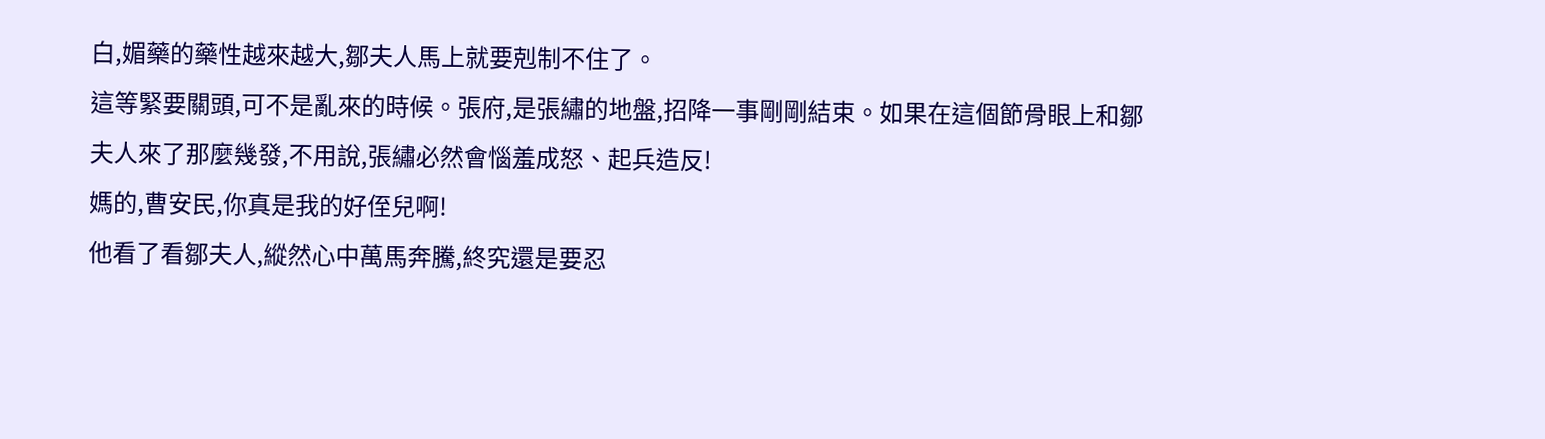白,媚藥的藥性越來越大,鄒夫人馬上就要剋制不住了。
這等緊要關頭,可不是亂來的時候。張府,是張繡的地盤,招降一事剛剛結束。如果在這個節骨眼上和鄒夫人來了那麼幾發,不用說,張繡必然會惱羞成怒、起兵造反!
媽的,曹安民,你真是我的好侄兒啊!
他看了看鄒夫人,縱然心中萬馬奔騰,終究還是要忍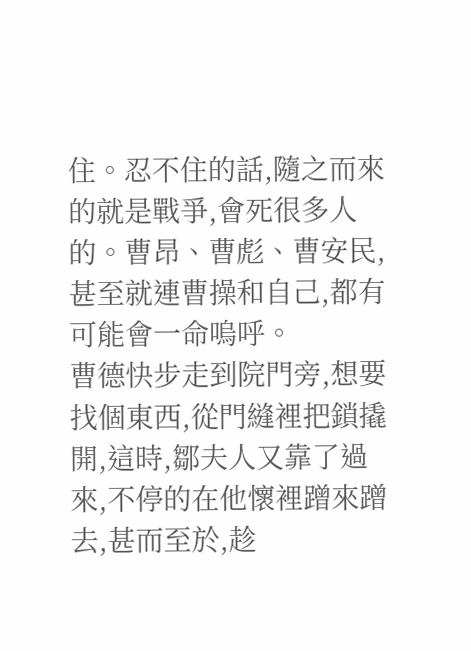住。忍不住的話,隨之而來的就是戰爭,會死很多人的。曹昂、曹彪、曹安民,甚至就連曹操和自己,都有可能會一命嗚呼。
曹德快步走到院門旁,想要找個東西,從門縫裡把鎖撬開,這時,鄒夫人又靠了過來,不停的在他懷裡蹭來蹭去,甚而至於,趁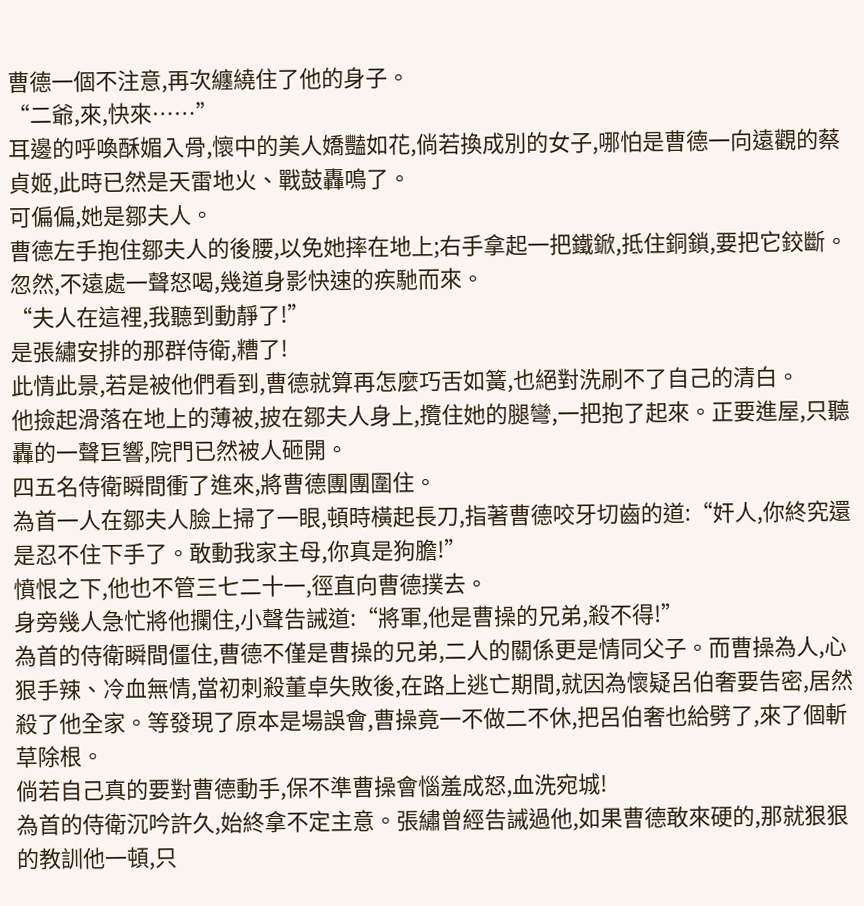曹德一個不注意,再次纏繞住了他的身子。
“二爺,來,快來……”
耳邊的呼喚酥媚入骨,懷中的美人嬌豔如花,倘若換成別的女子,哪怕是曹德一向遠觀的蔡貞姬,此時已然是天雷地火、戰鼓轟鳴了。
可偏偏,她是鄒夫人。
曹德左手抱住鄒夫人的後腰,以免她摔在地上;右手拿起一把鐵鍁,抵住銅鎖,要把它鉸斷。
忽然,不遠處一聲怒喝,幾道身影快速的疾馳而來。
“夫人在這裡,我聽到動靜了!”
是張繡安排的那群侍衛,糟了!
此情此景,若是被他們看到,曹德就算再怎麼巧舌如簧,也絕對洗刷不了自己的清白。
他撿起滑落在地上的薄被,披在鄒夫人身上,攬住她的腿彎,一把抱了起來。正要進屋,只聽轟的一聲巨響,院門已然被人砸開。
四五名侍衛瞬間衝了進來,將曹德團團圍住。
為首一人在鄒夫人臉上掃了一眼,頓時橫起長刀,指著曹德咬牙切齒的道:“奸人,你終究還是忍不住下手了。敢動我家主母,你真是狗膽!”
憤恨之下,他也不管三七二十一,徑直向曹德撲去。
身旁幾人急忙將他攔住,小聲告誡道:“將軍,他是曹操的兄弟,殺不得!”
為首的侍衛瞬間僵住,曹德不僅是曹操的兄弟,二人的關係更是情同父子。而曹操為人,心狠手辣、冷血無情,當初刺殺董卓失敗後,在路上逃亡期間,就因為懷疑呂伯奢要告密,居然殺了他全家。等發現了原本是場誤會,曹操竟一不做二不休,把呂伯奢也給劈了,來了個斬草除根。
倘若自己真的要對曹德動手,保不準曹操會惱羞成怒,血洗宛城!
為首的侍衛沉吟許久,始終拿不定主意。張繡曾經告誡過他,如果曹德敢來硬的,那就狠狠的教訓他一頓,只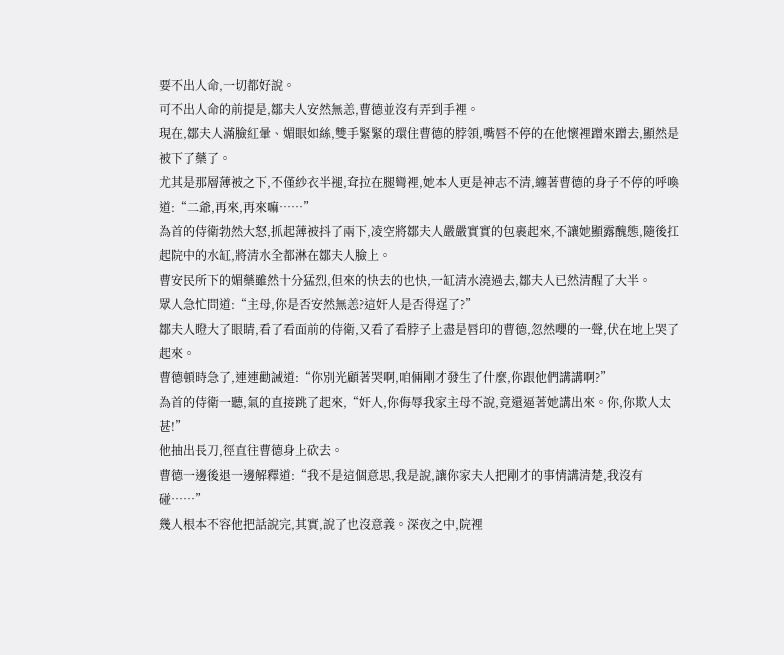要不出人命,一切都好說。
可不出人命的前提是,鄒夫人安然無恙,曹德並沒有弄到手裡。
現在,鄒夫人滿臉紅暈、媚眼如絲,雙手緊緊的環住曹德的脖領,嘴唇不停的在他懷裡蹭來蹭去,顯然是被下了藥了。
尤其是那層薄被之下,不僅紗衣半褪,耷拉在腿彎裡,她本人更是神志不清,纏著曹德的身子不停的呼喚道:“二爺,再來,再來嘛……”
為首的侍衛勃然大怒,抓起薄被抖了兩下,凌空將鄒夫人嚴嚴實實的包裹起來,不讓她顯露醜態,隨後扛起院中的水缸,將清水全都淋在鄒夫人臉上。
曹安民所下的媚藥雖然十分猛烈,但來的快去的也快,一缸清水澆過去,鄒夫人已然清醒了大半。
眾人急忙問道:“主母,你是否安然無恙?這奸人是否得逞了?”
鄒夫人瞪大了眼睛,看了看面前的侍衛,又看了看脖子上盡是唇印的曹德,忽然嚶的一聲,伏在地上哭了起來。
曹德頓時急了,連連勸誡道:“你別光顧著哭啊,咱倆剛才發生了什麼,你跟他們講講啊?”
為首的侍衛一聽,氣的直接跳了起來,“奸人,你侮辱我家主母不說,竟還逼著她講出來。你,你欺人太甚!”
他抽出長刀,徑直往曹德身上砍去。
曹德一邊後退一邊解釋道:“我不是這個意思,我是說,讓你家夫人把剛才的事情講清楚,我沒有碰……”
幾人根本不容他把話說完,其實,說了也沒意義。深夜之中,院裡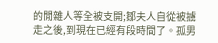的閒雜人等全被支開;鄒夫人自從被擄走之後,到現在已經有段時間了。孤男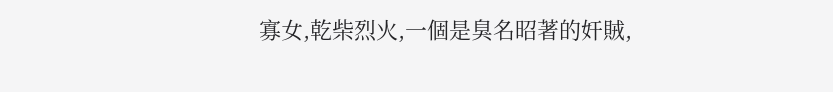寡女,乾柴烈火,一個是臭名昭著的奸賊,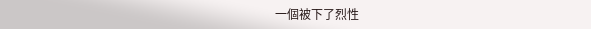一個被下了烈性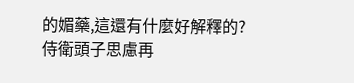的媚藥,這還有什麼好解釋的?
侍衛頭子思慮再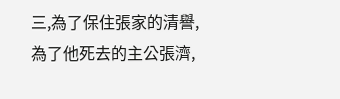三,為了保住張家的清譽,為了他死去的主公張濟,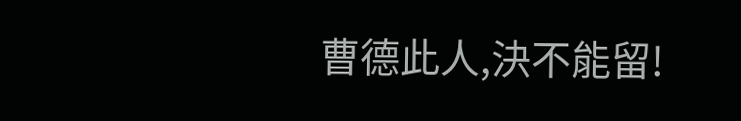曹德此人,決不能留!